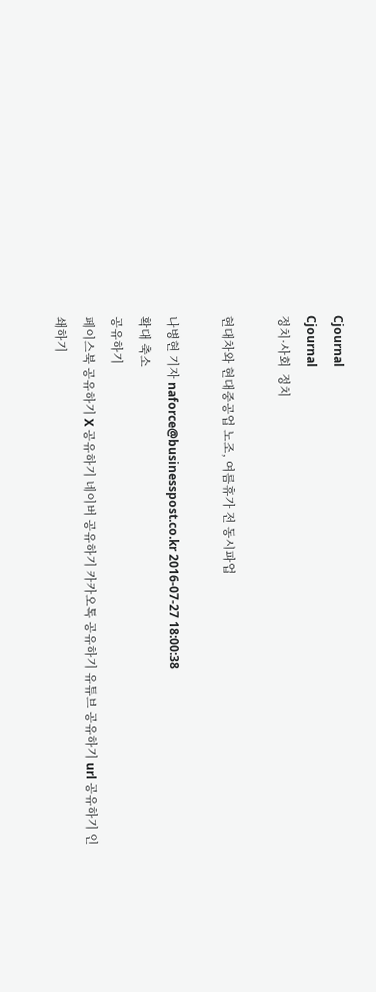Cjournal
Cjournal
정치·사회  정치

현대차와 현대중공업 노조, 여름휴가 전 동시파업

나병현 기자 naforce@businesspost.co.kr 2016-07-27 18:00:38
확대 축소
공유하기
페이스북 공유하기 X 공유하기 네이버 공유하기 카카오톡 공유하기 유튜브 공유하기 url 공유하기 인쇄하기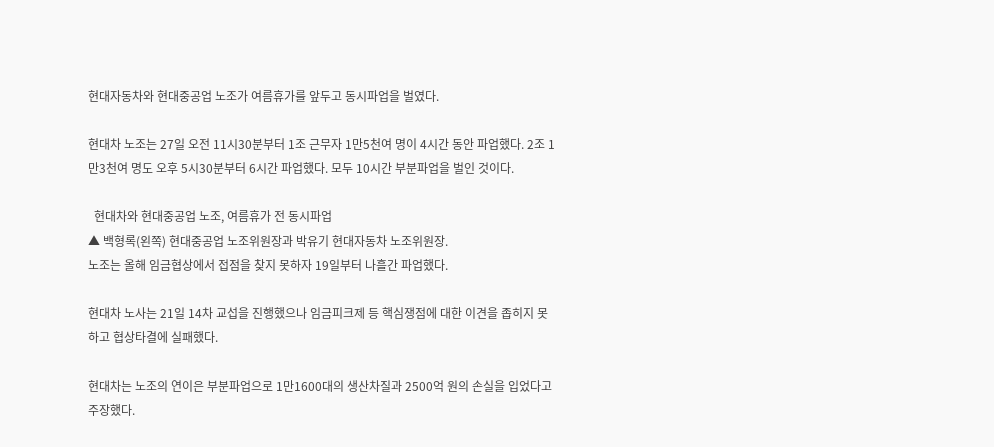현대자동차와 현대중공업 노조가 여름휴가를 앞두고 동시파업을 벌였다.

현대차 노조는 27일 오전 11시30분부터 1조 근무자 1만5천여 명이 4시간 동안 파업했다. 2조 1만3천여 명도 오후 5시30분부터 6시간 파업했다. 모두 10시간 부분파업을 벌인 것이다.

  현대차와 현대중공업 노조, 여름휴가 전 동시파업
▲ 백형록(왼쪽) 현대중공업 노조위원장과 박유기 현대자동차 노조위원장.
노조는 올해 임금협상에서 접점을 찾지 못하자 19일부터 나흘간 파업했다.

현대차 노사는 21일 14차 교섭을 진행했으나 임금피크제 등 핵심쟁점에 대한 이견을 좁히지 못하고 협상타결에 실패했다.

현대차는 노조의 연이은 부분파업으로 1만1600대의 생산차질과 2500억 원의 손실을 입었다고 주장했다.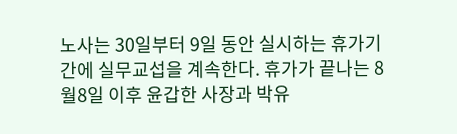노사는 30일부터 9일 동안 실시하는 휴가기간에 실무교섭을 계속한다. 휴가가 끝나는 8월8일 이후 윤갑한 사장과 박유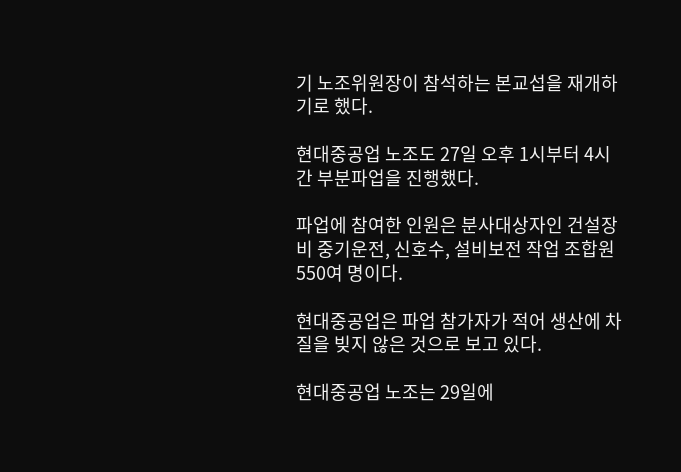기 노조위원장이 참석하는 본교섭을 재개하기로 했다.

현대중공업 노조도 27일 오후 1시부터 4시간 부분파업을 진행했다.

파업에 참여한 인원은 분사대상자인 건설장비 중기운전, 신호수, 설비보전 작업 조합원 550여 명이다.

현대중공업은 파업 참가자가 적어 생산에 차질을 빚지 않은 것으로 보고 있다.

현대중공업 노조는 29일에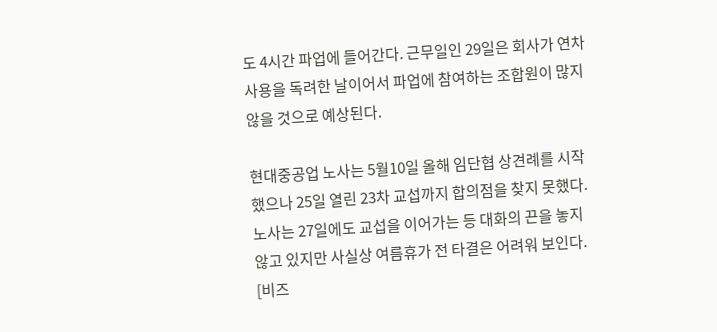도 4시간 파업에 들어간다. 근무일인 29일은 회사가 연차 사용을 독려한 날이어서 파업에 참여하는 조합원이 많지 않을 것으로 예상된다.

현대중공업 노사는 5월10일 올해 임단협 상견례를 시작했으나 25일 열린 23차 교섭까지 합의점을 찾지 못했다. 노사는 27일에도 교섭을 이어가는 등 대화의 끈을 놓지 않고 있지만 사실상 여름휴가 전 타결은 어려워 보인다. [비즈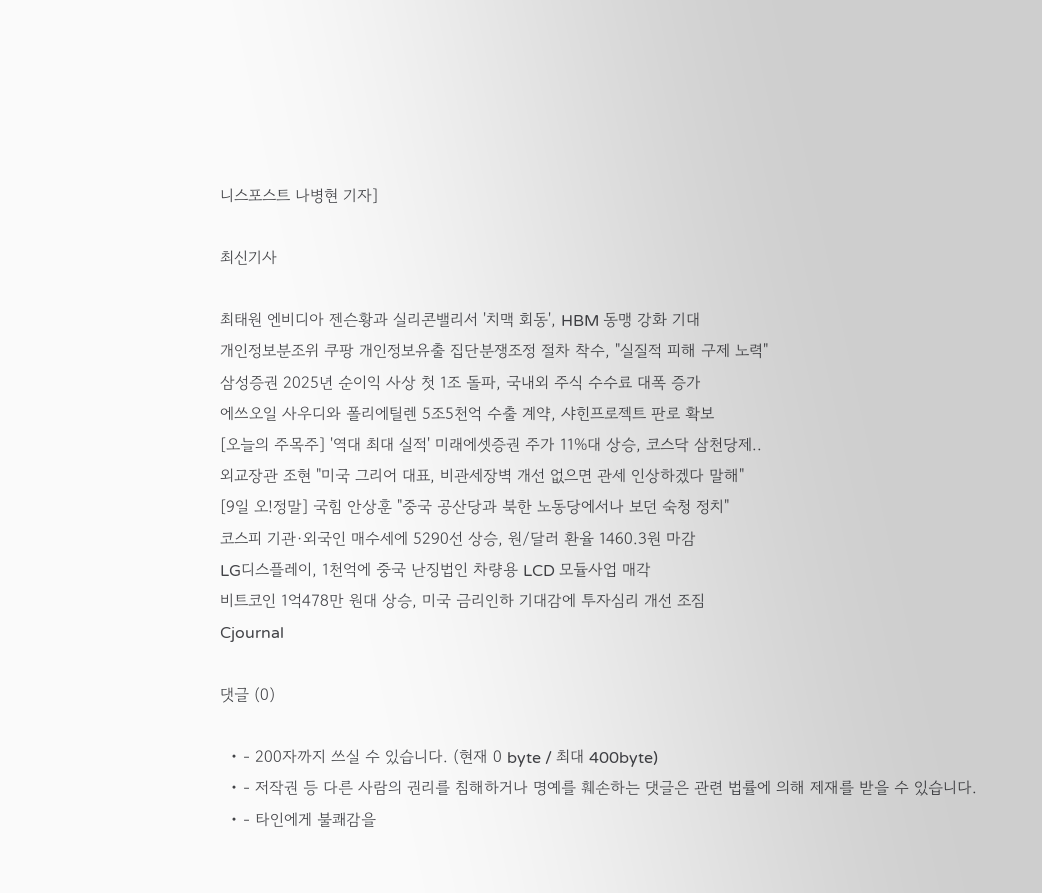니스포스트 나병현 기자]

최신기사

최태원 엔비디아 젠슨황과 실리콘밸리서 '치맥 회동', HBM 동맹 강화 기대
개인정보분조위 쿠팡 개인정보유출 집단분쟁조정 절차 착수, "실질적 피해 구제 노력"
삼성증권 2025년 순이익 사상 첫 1조 돌파, 국내외 주식 수수료 대폭 증가
에쓰오일 사우디와 폴리에틸렌 5조5천억 수출 계약, 샤힌프로젝트 판로 확보
[오늘의 주목주] '역대 최대 실적' 미래에셋증권 주가 11%대 상승, 코스닥 삼천당제..
외교장관 조현 "미국 그리어 대표, 비관세장벽 개선 없으면 관세 인상하겠다 말해"
[9일 오!정말] 국힘 안상훈 "중국 공산당과 북한 노동당에서나 보던 숙청 정치"
코스피 기관·외국인 매수세에 5290선 상승, 원/달러 환율 1460.3원 마감
LG디스플레이, 1천억에 중국 난징법인 차량용 LCD 모듈사업 매각
비트코인 1억478만 원대 상승, 미국 금리인하 기대감에 투자심리 개선 조짐
Cjournal

댓글 (0)

  • - 200자까지 쓰실 수 있습니다. (현재 0 byte / 최대 400byte)
  • - 저작권 등 다른 사람의 권리를 침해하거나 명예를 훼손하는 댓글은 관련 법률에 의해 제재를 받을 수 있습니다.
  • - 타인에게 불쾌감을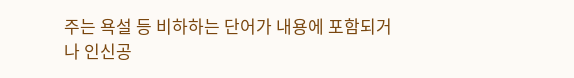주는 욕설 등 비하하는 단어가 내용에 포함되거나 인신공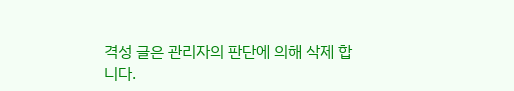격성 글은 관리자의 판단에 의해 삭제 합니다.